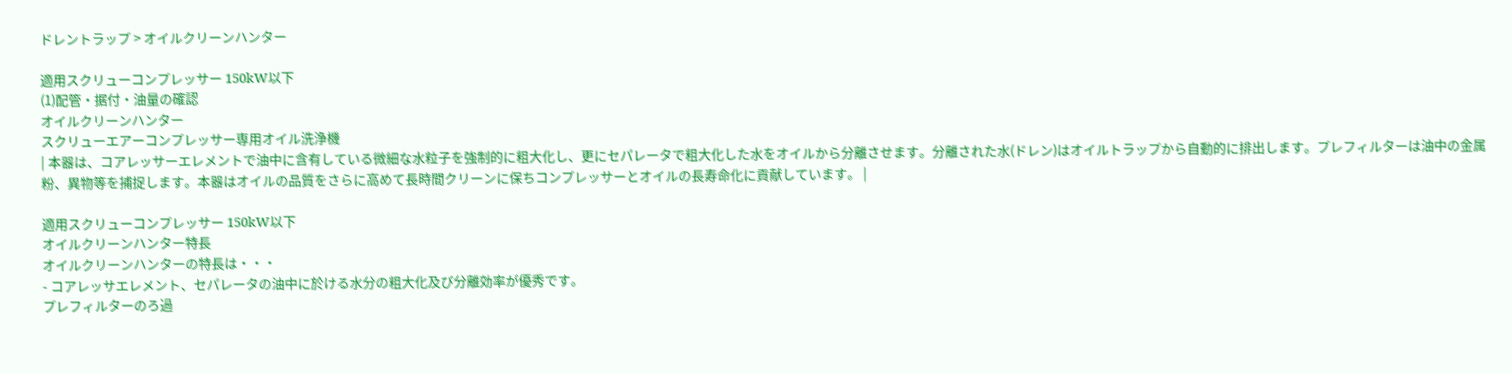ドレントラップ > オイルクリーンハンター

適用スクリューコンプレッサー 150kW以下
(1)配管・据付・油量の確認
オイルクリーンハンター
スクリューエアーコンプレッサー専用オイル洗浄機
| 本器は、コアレッサーエレメントで油中に含有している微細な水粒子を強制的に粗大化し、更にセパレータで粗大化した水をオイルから分離させます。分離された水(ドレン)はオイルトラップから自動的に排出します。プレフィルターは油中の金属粉、異物等を捕捉します。本器はオイルの品質をさらに高めて長時間クリーンに保ちコンプレッサーとオイルの長寿命化に貢献しています。 |

適用スクリューコンプレッサー 150kW以下
オイルクリーンハンター特長
オイルクリーンハンターの特長は・・・
- コアレッサエレメント、セパレータの油中に於ける水分の粗大化及び分離効率が優秀です。
プレフィルターのろ過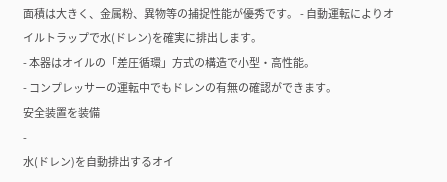面積は大きく、金属粉、異物等の捕捉性能が優秀です。 - 自動運転によりオイルトラップで水(ドレン)を確実に排出します。
- 本器はオイルの「差圧循環」方式の構造で小型・高性能。
- コンプレッサーの運転中でもドレンの有無の確認ができます。
安全装置を装備
-
水(ドレン)を自動排出するオイ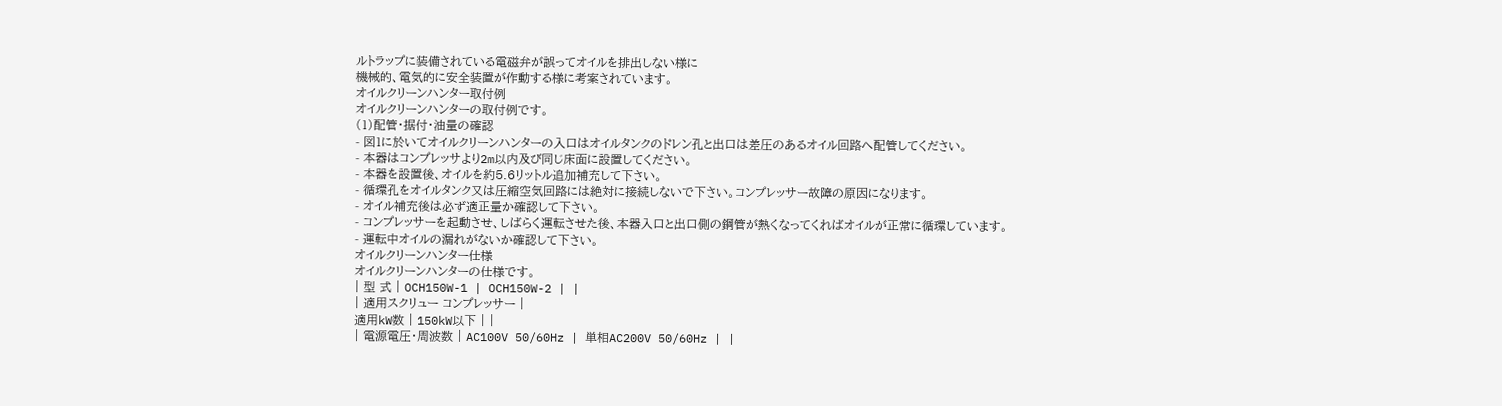ルトラップに装備されている電磁弁が誤ってオイルを排出しない様に
機械的、電気的に安全装置が作動する様に考案されています。
オイルクリーンハンター取付例
オイルクリーンハンターの取付例です。
(1)配管・据付・油量の確認
- 図1に於いてオイルクリーンハンターの入口はオイルタンクのドレン孔と出口は差圧のあるオイル回路へ配管してください。
- 本器はコンプレッサより2m以内及び同じ床面に設置してください。
- 本器を設置後、オイルを約5.6リットル追加補充して下さい。
- 循環孔をオイルタンク又は圧縮空気回路には絶対に接続しないで下さい。コンプレッサー故障の原因になります。
- オイル補充後は必ず適正量か確認して下さい。
- コンプレッサーを起動させ、しばらく運転させた後、本器入口と出口側の鋼管が熱くなってくればオイルが正常に循環しています。
- 運転中オイルの漏れがないか確認して下さい。
オイルクリーンハンター仕様
オイルクリーンハンターの仕様です。
| 型 式 | OCH150W-1 | OCH150W-2 | |
| 適用スクリュー コンプレッサー |
適用kW数 | 150kW以下 | |
| 電源電圧・周波数 | AC100V 50/60Hz | 単相AC200V 50/60Hz | |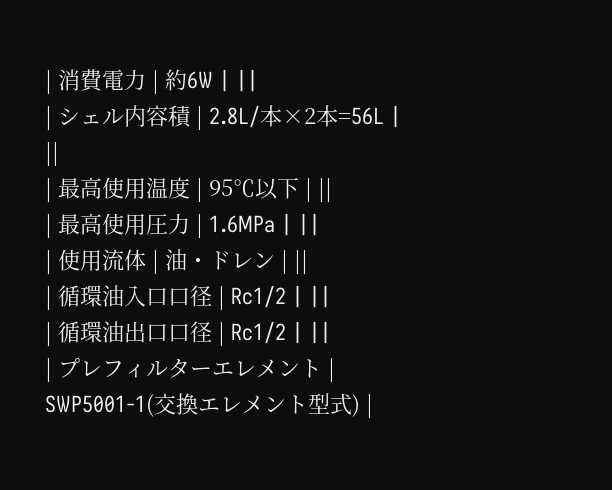| 消費電力 | 約6W | ||
| シェル内容積 | 2.8L/本×2本=56L | ||
| 最高使用温度 | 95℃以下 | ||
| 最高使用圧力 | 1.6MPa | ||
| 使用流体 | 油・ドレン | ||
| 循環油入口口径 | Rc1/2 | ||
| 循環油出口口径 | Rc1/2 | ||
| プレフィルターエレメント | SWP5001-1(交換エレメント型式) |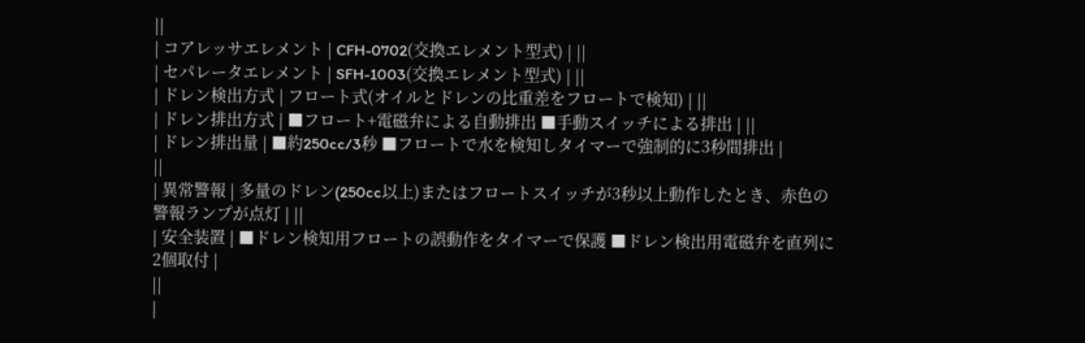||
| コアレッサエレメント | CFH-0702(交換エレメント型式) | ||
| セパレータエレメント | SFH-1003(交換エレメント型式) | ||
| ドレン検出方式 | フロート式(オイルとドレンの比重差をフロートで検知) | ||
| ドレン排出方式 | ■フロート+電磁弁による自動排出 ■手動スイッチによる排出 | ||
| ドレン排出量 | ■約250cc/3秒 ■フロートで水を検知しタイマーで強制的に3秒間排出 |
||
| 異常警報 | 多量のドレン(250cc以上)またはフロートスイッチが3秒以上動作したとき、赤色の警報ランプが点灯 | ||
| 安全装置 | ■ドレン検知用フロートの誤動作をタイマーで保護 ■ドレン検出用電磁弁を直列に2個取付 |
||
|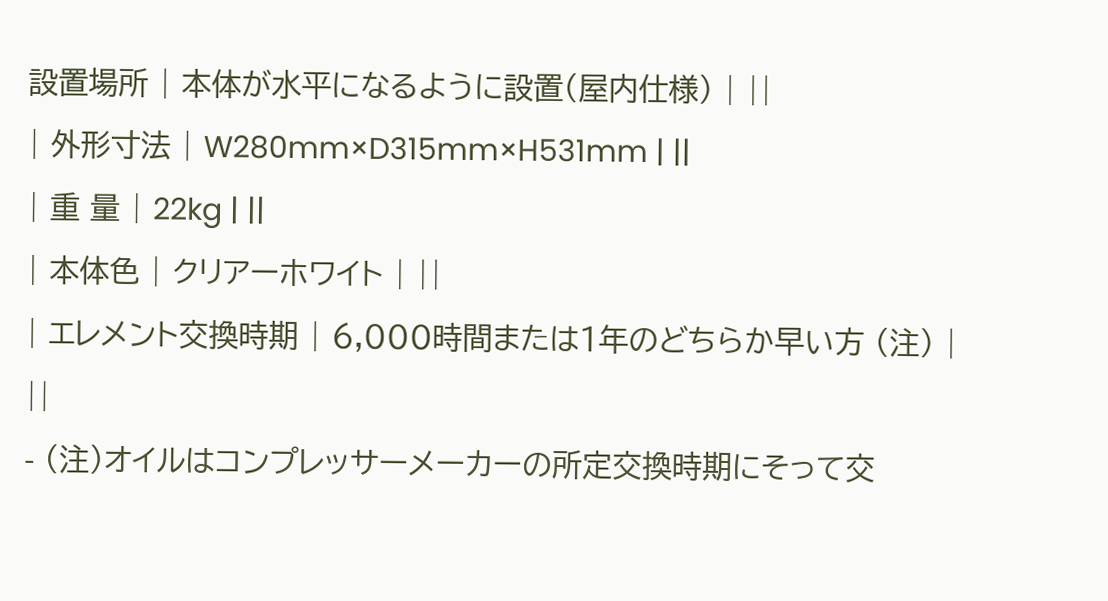設置場所 | 本体が水平になるように設置(屋内仕様) | ||
| 外形寸法 | W280mm×D315mm×H531mm | ||
| 重 量 | 22kg | ||
| 本体色 | クリアーホワイト | ||
| エレメント交換時期 | 6,000時間または1年のどちらか早い方 (注) | ||
- (注)オイルはコンプレッサーメーカーの所定交換時期にそって交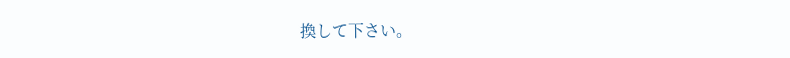換して下さい。